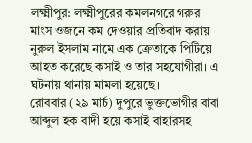লক্ষ্মীপুর: লক্ষ্মীপুরের কমলনগরে গরুর মাংস ওজনে কম দেওয়ার প্রতিবাদ করায় নুরুল ইসলাম নামে এক ক্রেতাকে পিটিয়ে আহত করেছে কসাই ও তার সহযোগীরা। এ ঘটনায় থানায় মামলা হয়েছে।
রোববার (২৯ মার্চ) দুপুরে ভুক্তভোগীর বাবা আব্দুল হক বাদী হয়ে কসাই বাহারসহ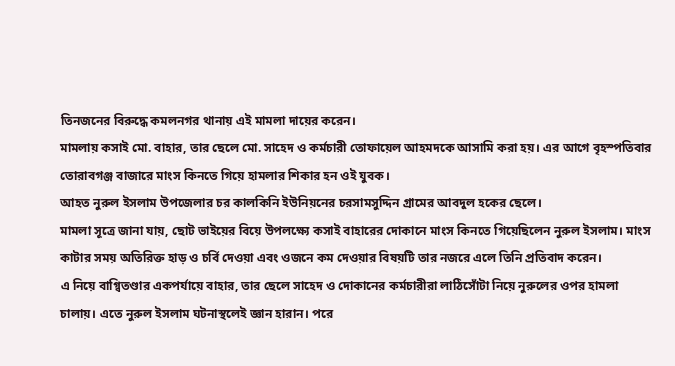তিনজনের বিরুদ্ধে কমলনগর থানায় এই মামলা দায়ের করেন।
মামলায় কসাই মো. বাহার, তার ছেলে মো. সাহেদ ও কর্মচারী তোফায়েল আহমদকে আসামি করা হয়। এর আগে বৃহস্পতিবার তোরাবগঞ্জ বাজারে মাংস কিনতে গিয়ে হামলার শিকার হন ওই যুবক।
আহত নুরুল ইসলাম উপজেলার চর কালকিনি ইউনিয়নের চরসামসুদ্দিন গ্রামের আবদুল হকের ছেলে।
মামলা সূত্রে জানা যায়, ছোট ভাইয়ের বিয়ে উপলক্ষ্যে কসাই বাহারের দোকানে মাংস কিনতে গিয়েছিলেন নুরুল ইসলাম। মাংস কাটার সময় অতিরিক্ত হাড় ও চর্বি দেওয়া এবং ওজনে কম দেওয়ার বিষয়টি তার নজরে এলে তিনি প্রতিবাদ করেন।
এ নিয়ে বাগ্বিতণ্ডার একপর্যায়ে বাহার, তার ছেলে সাহেদ ও দোকানের কর্মচারীরা লাঠিসোঁটা নিয়ে নুরুলের ওপর হামলা চালায়। এতে নুরুল ইসলাম ঘটনাস্থলেই জ্ঞান হারান। পরে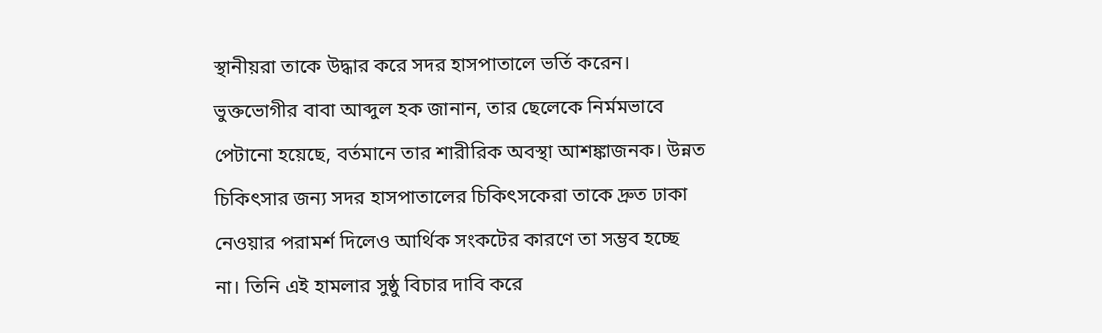স্থানীয়রা তাকে উদ্ধার করে সদর হাসপাতালে ভর্তি করেন।
ভুক্তভোগীর বাবা আব্দুল হক জানান, তার ছেলেকে নির্মমভাবে পেটানো হয়েছে, বর্তমানে তার শারীরিক অবস্থা আশঙ্কাজনক। উন্নত চিকিৎসার জন্য সদর হাসপাতালের চিকিৎসকেরা তাকে দ্রুত ঢাকা নেওয়ার পরামর্শ দিলেও আর্থিক সংকটের কারণে তা সম্ভব হচ্ছে না। তিনি এই হামলার সুষ্ঠু বিচার দাবি করে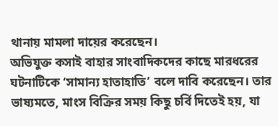থানায় মামলা দায়ের করেছেন।
অভিযুক্ত কসাই বাহার সাংবাদিকদের কাছে মারধরের ঘটনাটিকে ‘সামান্য হাতাহাতি’ বলে দাবি করেছেন। তার ভাষ্যমতে, মাংস বিক্রির সময় কিছু চর্বি দিতেই হয়, যা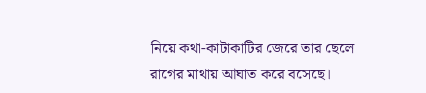নিয়ে কথা-কাটাকাটির জেরে তার ছেলে রাগের মাথায় আঘাত করে বসেছে।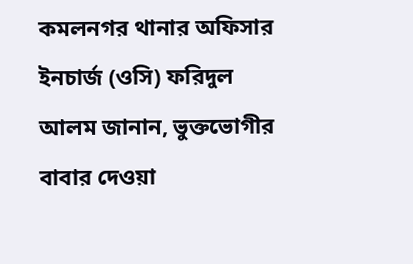কমলনগর থানার অফিসার ইনচার্জ (ওসি) ফরিদুল আলম জানান, ভুক্তভোগীর বাবার দেওয়া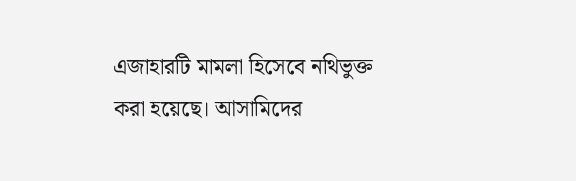এজাহারটি মামলা হিসেবে নথিভুক্ত করা হয়েছে। আসামিদের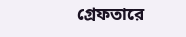গ্রেফতারে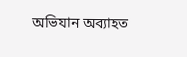অভিযান অব্যাহত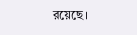রয়েছে।